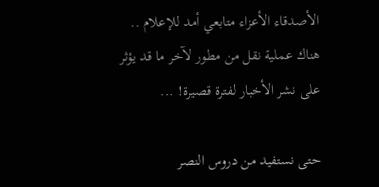الأصدقاء الأعزاء متابعي أمد للإعلام .. هناك عملية نقل من مطور لآخر ما قد يؤثر على نشر الأخبار لفترة قصيرة! ...

حتى نستفيد من دروس النصر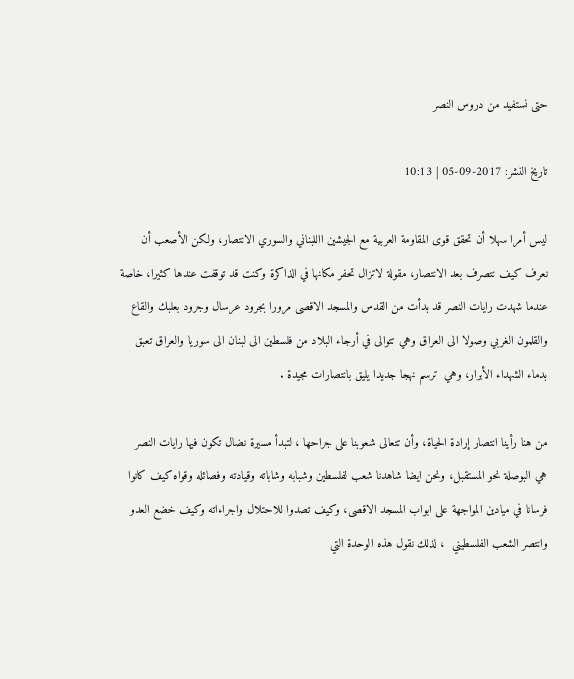حتى نستفيد من دروس النصر

تاريخ النشر: 2017-09-05 | 10:13

ليس أمرا سهلا أن تحقق قوى المقاومة العربية مع الجيشين االلبناني والسوري الانتصار، ولكن الأصعب أن نعرف كيف نتصرف بعد الانتصار، مقولة لاتزال تحفر مكانها في الذاكرة وكنت قد توقفت عندها كثيرا، خاصة عندما شهدت رايات النصر قد بدأت من القدس والمسجد الاقصى مرورا بجرود عرسال وجرود بعلبك والقاع والقلمون الغربي وصولا الى العراق وهي تتوالى في أرجاء البلاد من فلسطين الى لبنان الى سوريا والعراق تعبق بدماء الشهداء الأبرار، وهي  ترسم نهجا جديدا يليق بانتصارات مجيدة .

من هنا رأينا انتصار إرادة الحياة، وأن تتعالى شعوبنا على جراحها ، لتبدأ مسيرة نضال تكون فيها رايات النصر هي البوصلة نحو المستقبل، ونحن ايضا شاهدنا شعب لفلسطين وشبابه وشاباته وقيادته وفصائله وقواه كيف كانوا فرسانا في ميادين المواجهة على ابواب المسجد الاقصى، وكيف تصدوا للاحتلال واجراءاته وكيف خضع العدو وانتصر الشعب الفلسطيني  ، لذلك نقول هذه الوحدة التي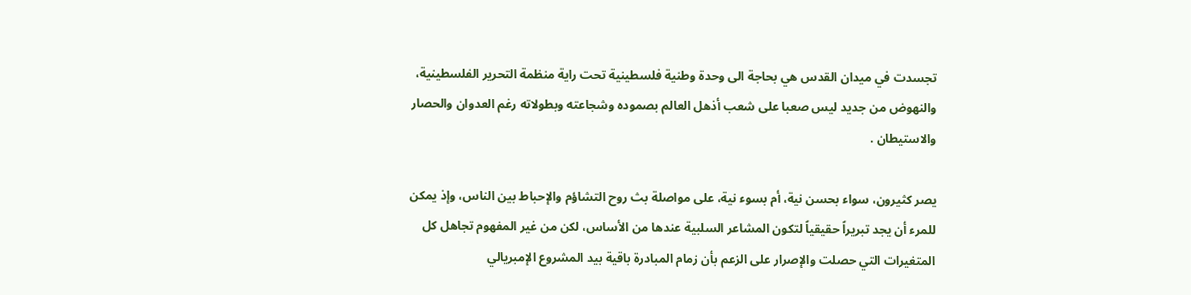تجسدت في ميدان القدس هي بحاجة الى وحدة وطنية فلسطينية تحت راية منظمة التحرير الفلسطينية، والنهوض من جديد ليس صعبا على شعب أذهل العالم بصموده وشجاعته وبطولاته رغم العدوان والحصار والاستيطان .

يصر كثيرون، سواء بحسن نية، أم بسوء نية، على مواصلة بث روح التشاؤم والإحباط بين الناس، وإذ يمكن للمرء أن يجد تبريراً حقيقياً لتكون المشاعر السلبية عندها من الأساس، لكن من غير المفهوم تجاهل كل المتغيرات التي حصلت والإصرار على الزعم بأن زمام المبادرة باقية بيد المشروع الإمبريالي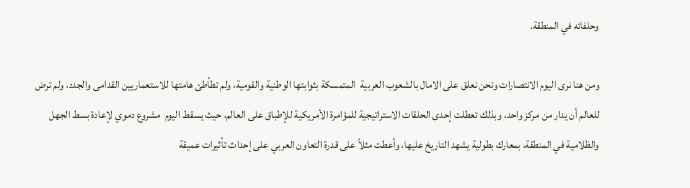وحلفائه في المنطقة.

ومن هنا نرى اليوم الانتصارات ونحن نعلق على الامال بالشعوب العربية  المتمسكة بثوابتها الوطنية والقومية، ولم تطأطئ هامتها للاستعماريين القدامى والجدد، ولم ترض للعالم أن يدار من مركز واحد، وبذلك تعطلت إحدى الحلقات الاستراتيجية للمؤامرة الأمريكية للإطباق على العالم، حيث يسقط اليوم  مشروع دموي لإعادة بسط الجهل والظلامية في المنطقة، بمعارك بطولية يشهد التاريخ عليها، وأعطت مثلاً على قدرة التعاون العربي على إحداث تأثيرات عميقة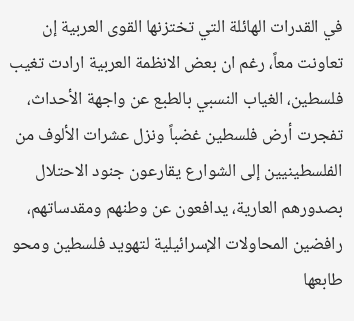في القدرات الهائلة التي تختزنها القوى العربية إن تعاونت معاً، رغم ان بعض الانظمة العربية ارادت تغيب فلسطين، الغياب النسبي بالطبع عن واجهة الأحداث، تفجرت أرض فلسطين غضباً ونزل عشرات الألوف من الفلسطينيين إلى الشوارع يقارعون جنود الاحتلال بصدورهم العارية، يدافعون عن وطنهم ومقدساتهم، رافضين المحاولات الإسرائيلية لتهويد فلسطين ومحو طابعها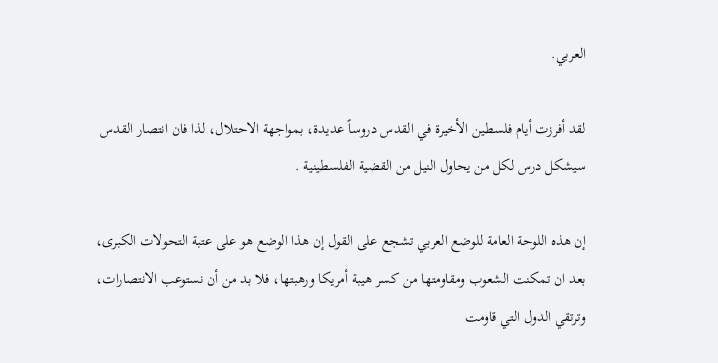العربي.

لقد أفرزت أيام فلسطين الأخيرة في القدس دروساً عديدة، بمواجهة الاحتلال، لذا فان انتصار القدس  سيشكل درس لكل من يحاول النيل من القضية الفلسطينية .

إن هذه اللوحة العامة للوضع العربي تشجع على القول إن هذا الوضع هو على عتبة التحولات الكبرى، بعد ان تمكنت الشعوب ومقاومتها من كسر هيبة أمريكا ورهبتها، فلا بد من أن نستوعب الانتصارات، وترتقي الدول التي قاومت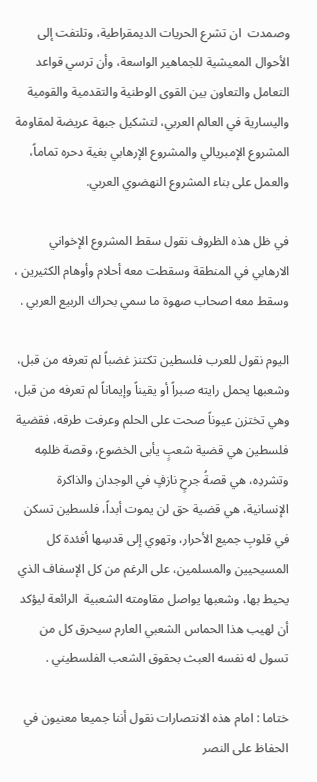وصمدت  ان تشرع الحريات الديمقراطية، وتلتفت إلى الأحوال المعيشية للجماهير الواسعة، وأن ترسي قواعد التعامل والتعاون بين القوى الوطنية والتقدمية والقومية واليسارية في العالم العربي، لتشكيل جبهة عريضة لمقاومة المشروع الإمبريالي والمشروع الإرهابي بغية دحره تماماً، والعمل على بناء المشروع النهضوي العربي.

في ظل هذه الظروف نقول سقط المشروع الإخواني الارهابي في المنطقة وسقطت معه أحلام وأوهام الكثيرين ، وسقط معه اصحاب صهوة ما سمي بحراك الربيع العربي .

اليوم نقول للعرب فلسطين تكتنز غضباً لم تعرفه من قبل، وشعبها يحمل رايته صبراً أو يقيناً وإيماناً لم تعرفه من قبل، وهي تختزن عيوناً صحت على الحلم وعرفت طرقه، فقضية فلسطين هي قضية شعبٍ يأبى الخضوع، وقصة ظلمِه وتشردِه، هي قصةُ جرحٍ نازفٍ في الوجدان والذاكرة الإنسانية، هي قضية حق لن يموت أبداً، فلسطين تسكن في قلوبِ جميع الأحرار، وتهوي إلى قدسِها أفئدة كل المسيحيين والمسلمين، على الرغم من كل الإسفاف الذي يحيط بها، وشعبها يواصل مقاومته الشعبية  الرائعة ليؤكد أن لهيب هذا الحماس الشعبي العارم سيحرق كل من تسول له نفسه العبث بحقوق الشعب الفلسطيني .

ختاما : امام هذه الانتصارات نقول أننا جميعا معنيون في الحفاظ على النصر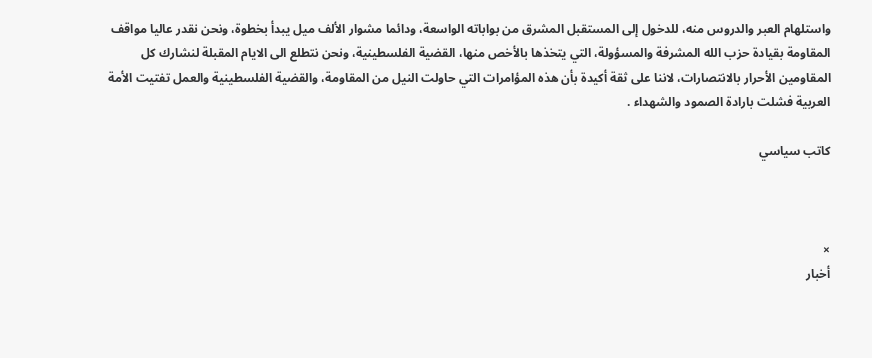واستلهام العبر والدروس منه، للدخول إلى المستقبل المشرق من بواباته الواسعة، ودائما مشوار الألف ميل يبدأ بخطوة، ونحن نقدر عاليا مواقف المقاومة بقيادة حزب الله المشرفة والمسؤولة، التي يتخذها بالأخص منها، القضية الفلسطينية، ونحن نتطلع الى الايام المقبلة لنشارك كل المقاومين الأحرار بالانتصارات، لاننا على ثقة أكيدة بأن هذه المؤامرات التي حاولت النيل من المقاومة، والقضية الفلسطينية والعمل تفتيت الأمة العربية فشلت بارادة الصمود والشهداء .

كاتب سياسي



×
أخبار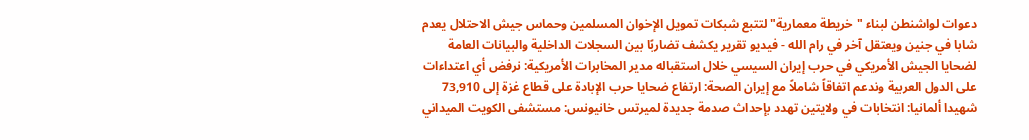دعوات لواشنطن لبناء "خريطة معمارية" لتتبع شبكات تمويل الإخوان المسلمين وحماس جيش الاحتلال يعدم شابا في جنين ويعتقل آخر في رام الله - فيديو تقرير يكشف تضاربًا بين السجلات الداخلية والبيانات العامة لضحايا الجيش الأمريكي في حرب إيران السيسي خلال استقباله مدير المخابرات الأمريكية: نرفض أي اعتداءات على الدول العربية وندعم اتفاقاً شاملاً مع إيران الصحة: ارتفاع ضحايا حرب الإبادة على قطاع غزة إلى 73,910 شهيدا ألمانيا: انتخابات في ولايتين تهدد بإحداث صدمة جديدة لميرتس خانيونس: مستشفى الكويت الميداني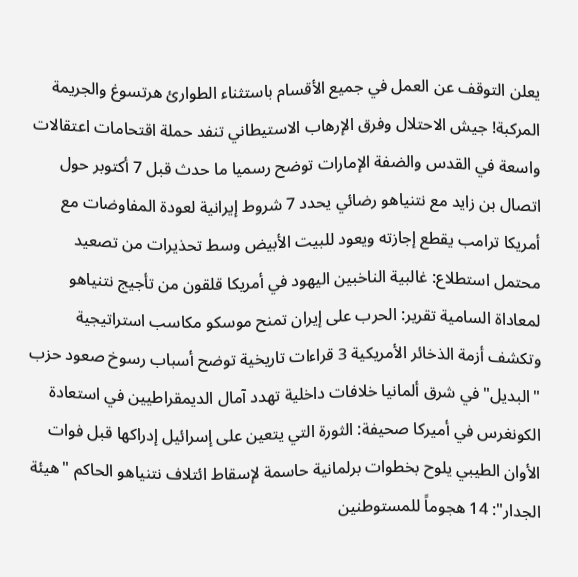يعلن التوقف عن العمل في جميع الأقسام باستثناء الطوارئ هرتسوغ والجريمة المركبة! جيش الاحتلال وفرق الإرهاب الاستيطاني تنفد حملة اقتحامات اعتقالات واسعة في القدس والضفة الإمارات توضح رسميا ما حدث قبل 7 أكتوبر حول اتصال بن زايد مع نتنياهو رضائي يحدد 7 شروط إيرانية لعودة المفاوضات مع أمريكا ترامب يقطع إجازته ويعود للبيت الأبيض وسط تحذيرات من تصعيد محتمل استطلاع: غالبية الناخبين اليهود في أمريكا قلقون من تأجيج نتنياهو لمعاداة السامية تقرير: الحرب على إيران تمنح موسكو مكاسب استراتيجية وتكشف أزمة الذخائر الأمريكية 3 قراءات تاريخية توضح أسباب رسوخ صعود حزب "البديل" في شرق ألمانيا خلافات داخلية تهدد آمال الديمقراطيين في استعادة الكونغرس في أميركا صحيفة: الثورة التي يتعين على إسرائيل إدراكها قبل فوات الأوان الطيبي يلوح بخطوات برلمانية حاسمة لإسقاط ائتلاف نتنياهو الحاكم "هيئة الجدار": 14 هجوماً للمستوطنين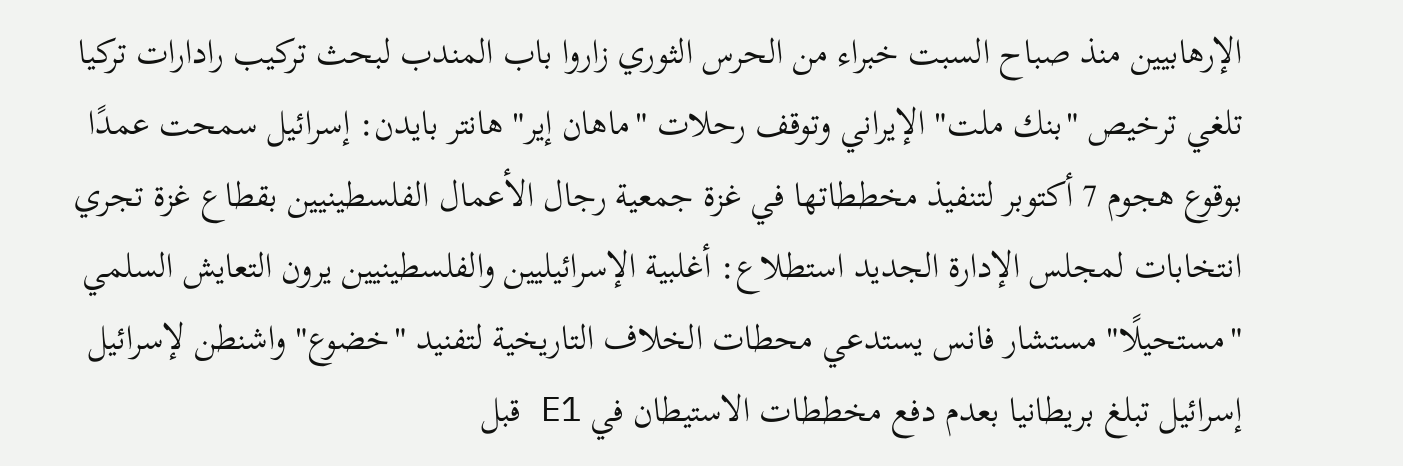الإرهابيين منذ صباح السبت خبراء من الحرس الثوري زاروا باب المندب لبحث تركيب رادارات تركيا تلغي ترخيص "بنك ملت" الإيراني وتوقف رحلات "ماهان إير" هانتر بايدن: إسرائيل سمحت عمدًا بوقوع هجوم 7 أكتوبر لتنفيذ مخططاتها في غزة جمعية رجال الأعمال الفلسطينيين بقطاع غزة تجري انتخابات لمجلس الإدارة الجديد استطلاع: أغلبية الإسرائيليين والفلسطينيين يرون التعايش السلمي "مستحيلًا" مستشار فانس يستدعي محطات الخلاف التاريخية لتفنيد "خضوع" واشنطن لإسرائيل إسرائيل تبلغ بريطانيا بعدم دفع مخططات الاستيطان في E1 قبل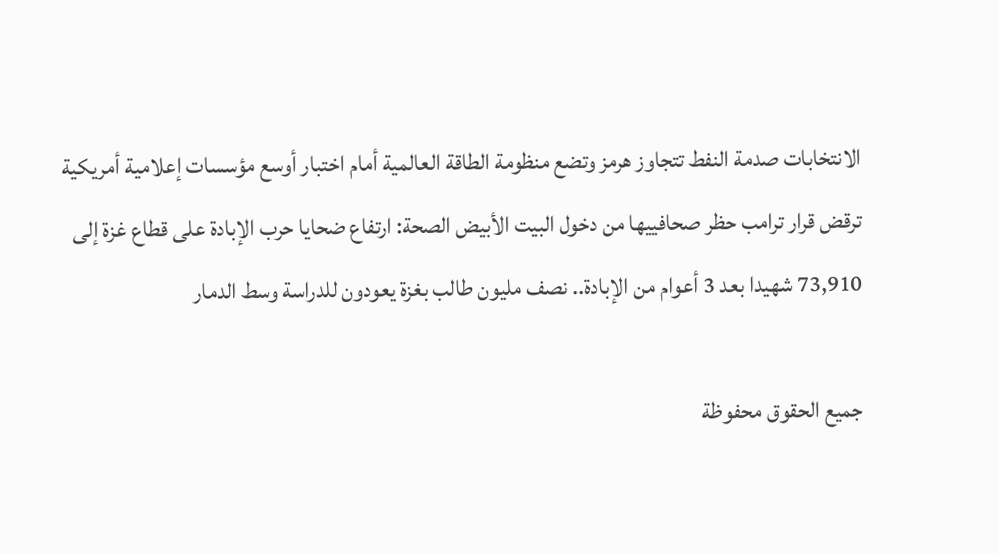الانتخابات صدمة النفط تتجاوز هرمز وتضع منظومة الطاقة العالمية أمام اختبار أوسع مؤسسات إعلامية أمريكية ترقض قرار ترامب حظر صحافييها من دخول البيت الأبيض الصحة: ارتفاع ضحايا حرب الإبادة على قطاع غزة إلى 73,910 شهيدا بعد 3 أعوام من الإبادة.. نصف مليون طالب بغزة يعودون للدراسة وسط الدمار

جميع الحقوق محفوظة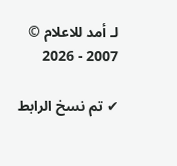لـ أمد للاعلام © 2007 - 2026

✔ تم نسخ الرابط